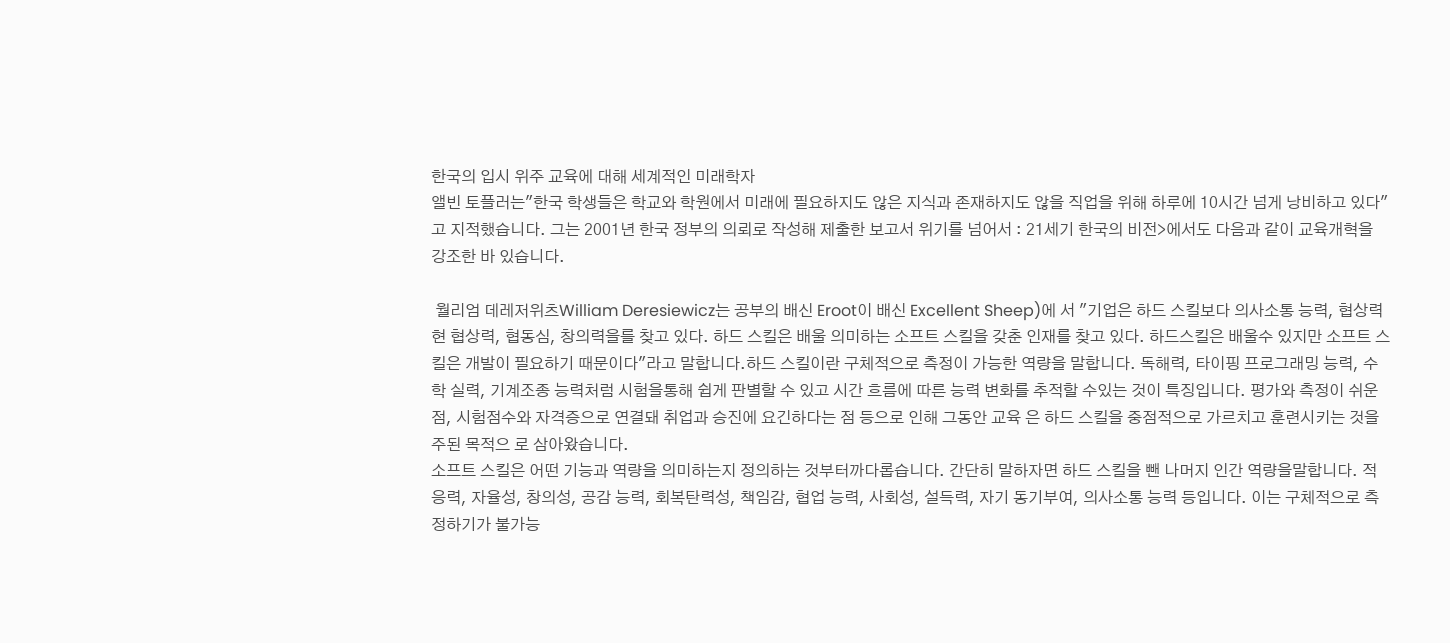한국의 입시 위주 교육에 대해 세계적인 미래학자
앨빈 토플러는"한국 학생들은 학교와 학원에서 미래에 필요하지도 않은 지식과 존재하지도 않을 직업을 위해 하루에 10시간 넘게 낭비하고 있다"고 지적했습니다. 그는 2001년 한국 정부의 의뢰로 작성해 제출한 보고서 위기를 넘어서 : 21세기 한국의 비전>에서도 다음과 같이 교육개혁을 강조한 바 있습니다.

 월리엄 데레저위츠William Deresiewicz는 공부의 배신 Eroot이 배신 Excellent Sheep)에 서 "기업은 하드 스킬보다 의사소통 능력, 협상력 현 협상력, 협동심, 창의력을를 찾고 있다. 하드 스킬은 배울 의미하는 소프트 스킬을 갖춘 인재를 찾고 있다. 하드스킬은 배울수 있지만 소프트 스킬은 개발이 필요하기 때문이다"라고 말합니다.하드 스킬이란 구체적으로 측정이 가능한 역량을 말합니다. 독해력, 타이핑 프로그래밍 능력, 수학 실력, 기계조종 능력처럼 시험을통해 쉽게 판별할 수 있고 시간 흐름에 따른 능력 변화를 추적할 수있는 것이 특징입니다. 평가와 측정이 쉬운 점, 시험점수와 자격증으로 연결돼 취업과 승진에 요긴하다는 점 등으로 인해 그동안 교육 은 하드 스킬을 중점적으로 가르치고 훈련시키는 것을 주된 목적으 로 삼아왔습니다.
소프트 스킬은 어떤 기능과 역량을 의미하는지 정의하는 것부터까다롭습니다. 간단히 말하자면 하드 스킬을 뺀 나머지 인간 역량을말합니다. 적응력, 자율성, 창의성, 공감 능력, 회복탄력성, 책임감, 협업 능력, 사회성, 설득력, 자기 동기부여, 의사소통 능력 등입니다. 이는 구체적으로 측정하기가 불가능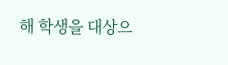해 학생을 대상으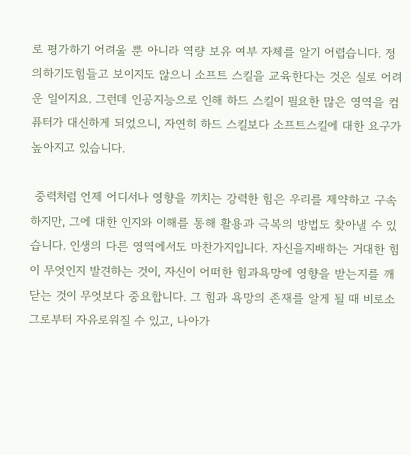로 평가하기 어려울 뿐 아니라 역량 보유 여부 자체를 알기 어렵습니다. 정의하기도힘들고 보이지도 않으니 소프트 스킬을 교육한다는 것은 실로 어려운 일이지요. 그런데 인공지능으로 인해 하드 스킬이 필요한 많은 영역을 컴퓨터가 대신하게 되었으니, 자연히 하드 스킬보다 소프트스킬에 대한 요구가 높아지고 있습니다.

 중력처럼 언제 어디서나 영향을 끼치는 강력한 힘은 우리를 제약하고 구속하지만, 그에 대한 인지와 이해를 통해 활용과 극복의 방법도 찾아낼 수 있습니다. 인생의 다른 영역에서도 마찬가지입니다. 자신을지배하는 거대한 힘이 무엇인지 발견하는 것이, 자신이 어떠한 힘과욕망에 영향을 받는지를 깨닫는 것이 무엇보다 중요합니다. 그 힘과 욕망의 존재를 알게 될 때 비로소 그로부터 자유로워질 수 있고, 나아가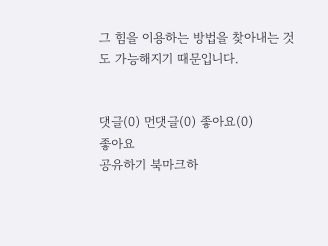그 힘을 이용하는 방법을 찾아내는 것도 가능해지기 때문입니다.


댓글(0) 먼댓글(0) 좋아요(0)
좋아요
공유하기 북마크하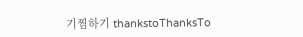기찜하기 thankstoThanksTo